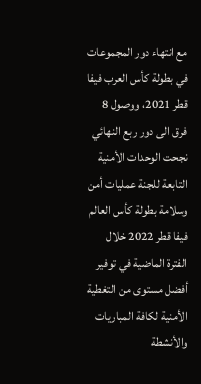مع انتهاء دور المجموعات في بطولة كأس العرب فيفا قطر 2021، ووصول 8 فرق الى دور ربع النهائي نجحت الوحدات الأمنية التابعة للجنة عمليات أمن وسلامة بطولة كأس العالم فيفا قطر 2022 خلال الفترة الماضية في توفير أفضل مستوى من التغطية الأمنية لكافة المباريات والأنشطة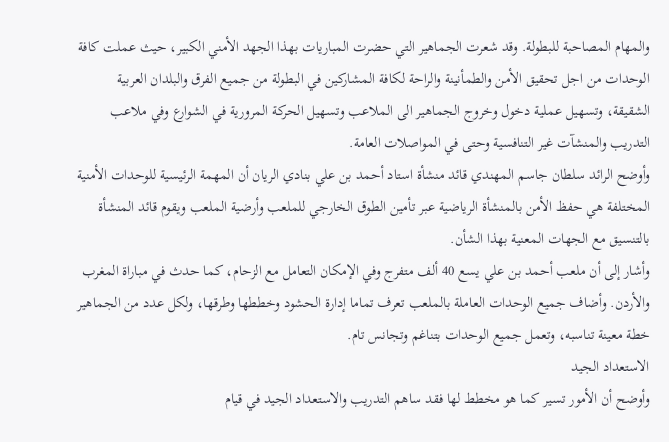والمهام المصاحبة للبطولة. وقد شعرت الجماهير التي حضرت المباريات بهذا الجهد الأمني الكبير، حيث عملت كافة الوحدات من اجل تحقيق الأمن والطمأنينة والراحة لكافة المشاركين في البطولة من جميع الفرق والبلدان العربية الشقيقة، وتسهيل عملية دخول وخروج الجماهير الى الملاعب وتسهيل الحركة المرورية في الشوارع وفي ملاعب التدريب والمنشآت غير التنافسية وحتى في المواصلات العامة.
وأوضح الرائد سلطان جاسم المهندي قائد منشأة استاد أحمد بن علي بنادي الريان أن المهمة الرئيسية للوحدات الأمنية المختلفة هي حفظ الأمن بالمنشأة الرياضية عبر تأمين الطوق الخارجي للملعب وأرضية الملعب ويقوم قائد المنشأة بالتنسيق مع الجهات المعنية بهذا الشأن.
وأشار إلى أن ملعب أحمد بن علي يسع 40 ألف متفرج وفي الإمكان التعامل مع الزحام، كما حدث في مباراة المغرب والأردن. وأضاف جميع الوحدات العاملة بالملعب تعرف تماما إدارة الحشود وخططها وطرقها، ولكل عدد من الجماهير خطة معينة تناسبه، وتعمل جميع الوحدات بتناغم وتجانس تام.
الاستعداد الجيد
وأوضح أن الأمور تسير كما هو مخطط لها فقد ساهم التدريب والاستعداد الجيد في قيام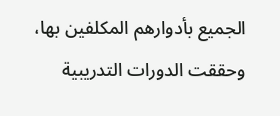الجميع بأدوارهم المكلفين بها، وحققت الدورات التدريبية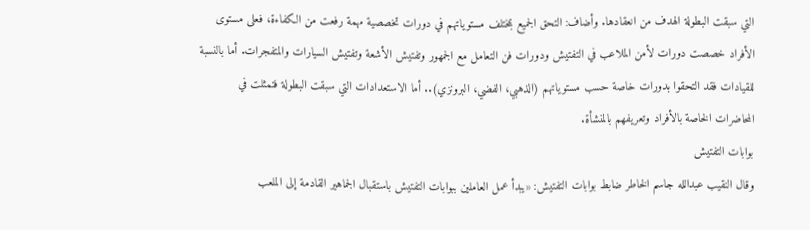التي سبقت البطولة الهدف من انعقادها. وأضاف: التحق الجميع بمختلف مستوياتهم في دورات تخصصية مهمة رفعت من الكفاءة، فعلى مستوى الأفراد خصصت دورات لأمن الملاعب في التفتيش ودورات فن التعامل مع الجمهور وتفتيش الأشعة وتفتيش السيارات والمتفجرات. أما بالنسبة للقيادات فقد التحقوا بدورات خاصة حسب مستوياتهم (الذهبي، الفضي، البرونزي).. أما الاستعدادات التي سبقت البطولة فتمثلت في المحاضرات الخاصة بالأفراد وتعريفهم بالمنشأة.
بوابات التفتيش
وقال النقيب عبدالله جاسم الخاطر ضابط بوابات التفتيش: «يبدأ عمل العاملين ببوابات التفتيش باستقبال الجماهير القادمة إلى الملعب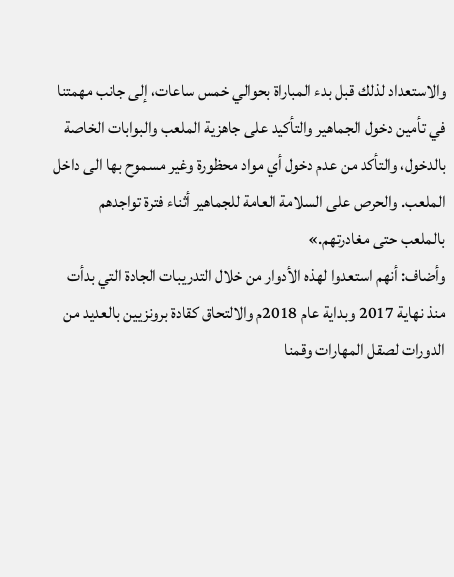والاستعداد لذلك قبل بدء المباراة بحوالي خمس ساعات، إلى جانب مهمتنا في تأمين دخول الجماهير والتأكيد على جاهزية الملعب والبوابات الخاصة بالدخول، والتأكد من عدم دخول أي مواد محظورة وغير مسموح بها الى داخل الملعب. والحرص على السلامة العامة للجماهير أثناء فترة تواجدهم بالملعب حتى مغادرتهم.»
وأضاف: أنهم استعدوا لهذه الأدوار من خلال التدريبات الجادة التي بدأت منذ نهاية 2017 وبداية عام 2018م والالتحاق كقادة برونزيين بالعديد من الدورات لصقل المهارات وقمنا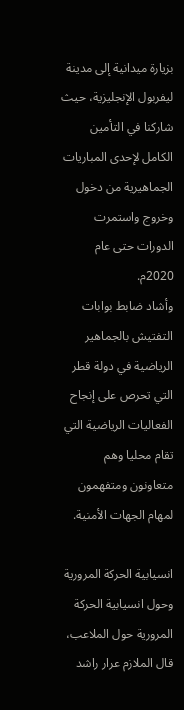بزيارة ميدانية إلى مدينة ليفربول الإنجليزية، حيث شاركنا في التأمين الكامل لإحدى المباريات الجماهيرية من دخول وخروج واستمرت الدورات حتى عام 2020م.
وأشاد ضابط بوابات التفتيش بالجماهير الرياضية في دولة قطر التي تحرص على إنجاح الفعاليات الرياضية التي تقام محليا وهم متعاونون ومتفهمون لمهام الجهات الأمنية.

انسيابية الحركة المرورية
وحول انسيابية الحركة المرورية حول الملاعب، قال الملازم عرار راشد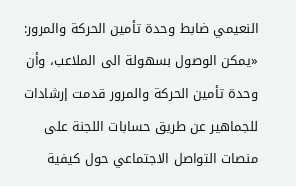النعيمي ضابط وحدة تأمين الحركة والمرور: «يمكن الوصول بسهولة الى الملاعب، وأن وحدة تأمين الحركة والمرور قدمت إرشادات للجماهير عن طريق حسابات اللجنة على منصات التواصل الاجتماعي حول كيفية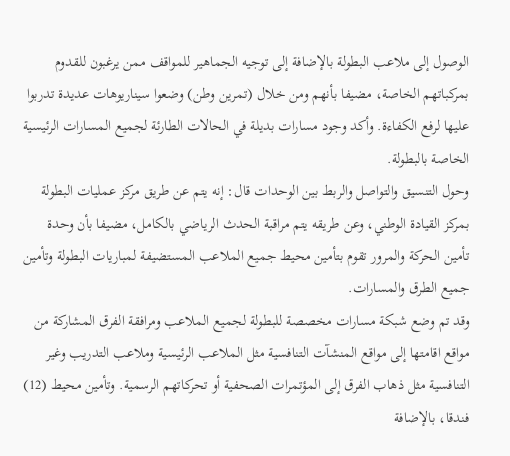الوصول إلى ملاعب البطولة بالإضافة إلى توجيه الجماهير للمواقف ممن يرغبون للقدوم بمركباتهم الخاصة، مضيفا بأنهم ومن خلال (تمرين وطن) وضعوا سيناريوهات عديدة تدربوا عليها لرفع الكفاءة. وأكد وجود مسارات بديلة في الحالات الطارئة لجميع المسارات الرئيسية الخاصة بالبطولة.
وحول التنسيق والتواصل والربط بين الوحدات قال: إنه يتم عن طريق مركز عمليات البطولة بمركز القيادة الوطني، وعن طريقه يتم مراقبة الحدث الرياضي بالكامل، مضيفا بأن وحدة تأمين الحركة والمرور تقوم بتأمين محيط جميع الملاعب المستضيفة لمباريات البطولة وتأمين جميع الطرق والمسارات.
وقد تم وضع شبكة مسارات مخصصة للبطولة لجميع الملاعب ومرافقة الفرق المشاركة من مواقع اقامتها إلى مواقع المنشآت التنافسية مثل الملاعب الرئيسية وملاعب التدريب وغير التنافسية مثل ذهاب الفرق إلى المؤتمرات الصحفية أو تحركاتهم الرسمية. وتأمين محيط (12) فندقا، بالإضافة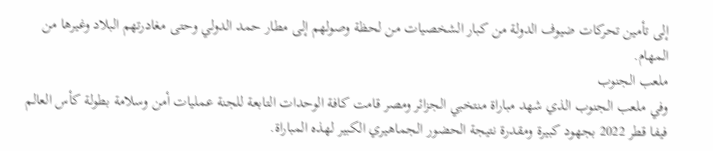إلى تأمين تحركات ضيوف الدولة من كبار الشخصيات من لحظة وصولهم إلى مطار حمد الدولي وحتى مغادرتهم البلاد وغيرها من المهام.
ملعب الجنوب
وفي ملعب الجنوب الذي شهد مباراة منتخبي الجزائر ومصر قامت كافة الوحدات التابعة للجنة عمليات أمن وسلامة بطولة كأس العالم فيفا قطر 2022 بجهود كبيرة ومقدرة نتيجة الحضور الجماهيري الكبير لهذه المباراة.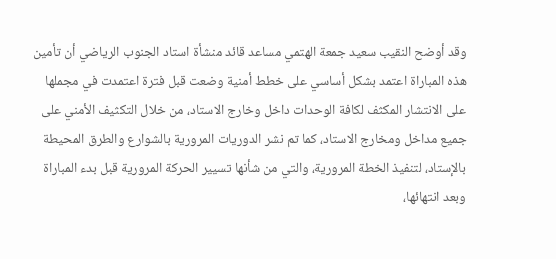وقد أوضح النقيب سعيد جمعة الهتمي مساعد قائد منشأة استاد الجنوب الرياضي أن تأمين هذه المباراة اعتمد بشكل أساسي على خطط أمنية وضعت قبل فترة اعتمدت في مجملها على الانتشار المكثف لكافة الوحدات داخل وخارج الاستاد، من خلال التكثيف الأمني على جميع مداخل ومخارج الاستاد، كما تم نشر الدوريات المرورية بالشوارع والطرق المحيطة بالإستاد، لتنفيذ الخطة المرورية، والتي من شأنها تسيير الحركة المرورية قبل بدء المباراة وبعد انتهائها،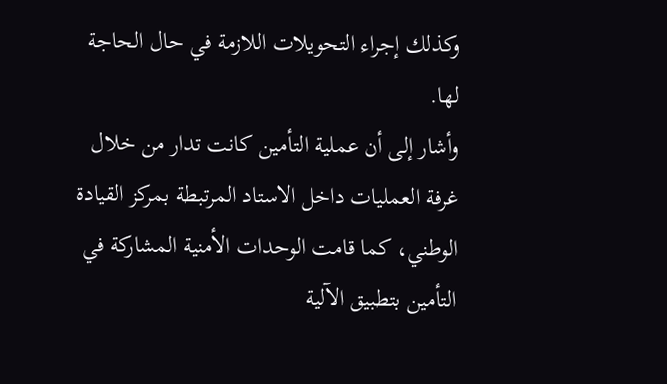وكذلك إجراء التحويلات اللازمة في حال الحاجة لها.
وأشار إلى أن عملية التأمين كانت تدار من خلال غرفة العمليات داخل الاستاد المرتبطة بمركز القيادة الوطني، كما قامت الوحدات الأمنية المشاركة في التأمين بتطبيق الآلية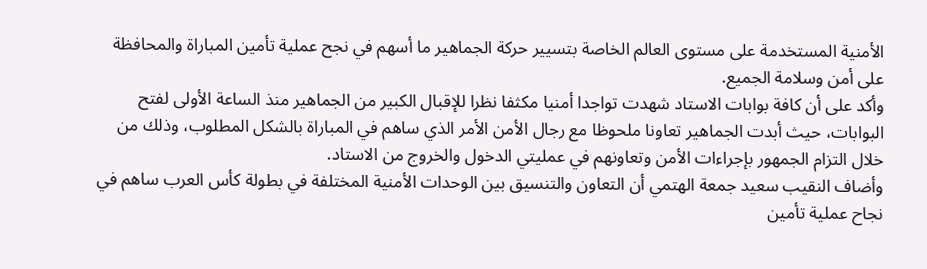الأمنية المستخدمة على مستوى العالم الخاصة بتسيير حركة الجماهير ما أسهم في نجح عملية تأمين المباراة والمحافظة على أمن وسلامة الجميع.
وأكد على أن كافة بوابات الاستاد شهدت تواجدا أمنيا مكثفا نظرا للإقبال الكبير من الجماهير منذ الساعة الأولى لفتح البوابات، حيث أبدت الجماهير تعاونا ملحوظا مع رجال الأمن الأمر الذي ساهم في المباراة بالشكل المطلوب، وذلك من خلال التزام الجمهور بإجراءات الأمن وتعاونهم في عمليتي الدخول والخروج من الاستاد.
وأضاف النقيب سعيد جمعة الهتمي أن التعاون والتنسيق بين الوحدات الأمنية المختلفة في بطولة كأس العرب ساهم في نجاح عملية تأمين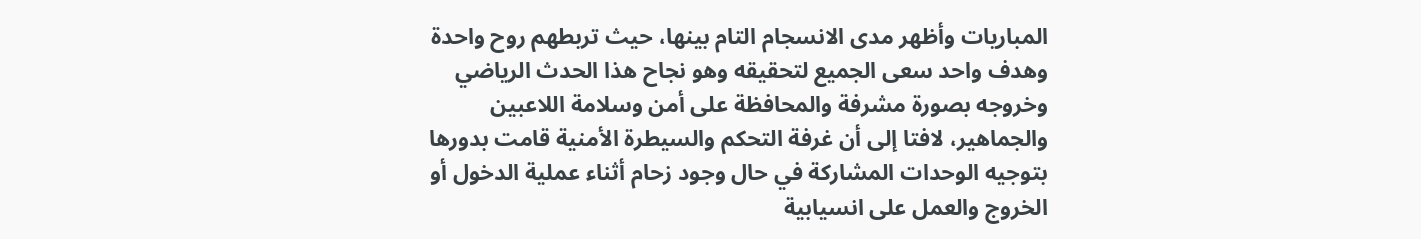المباريات وأظهر مدى الانسجام التام بينها، حيث تربطهم روح واحدة وهدف واحد سعى الجميع لتحقيقه وهو نجاح هذا الحدث الرياضي وخروجه بصورة مشرفة والمحافظة على أمن وسلامة اللاعبين والجماهير، لافتا إلى أن غرفة التحكم والسيطرة الأمنية قامت بدورها بتوجيه الوحدات المشاركة في حال وجود زحام أثناء عملية الدخول أو الخروج والعمل على انسيابية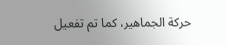حركة الجماهير، كما تم تفعيل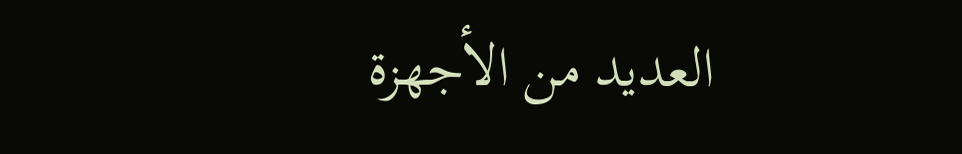العديد من الأجهزة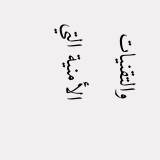والتقنيات الأمنية التي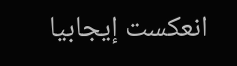انعكست إيجابيا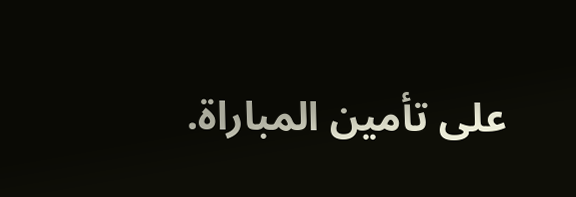على تأمين المباراة.